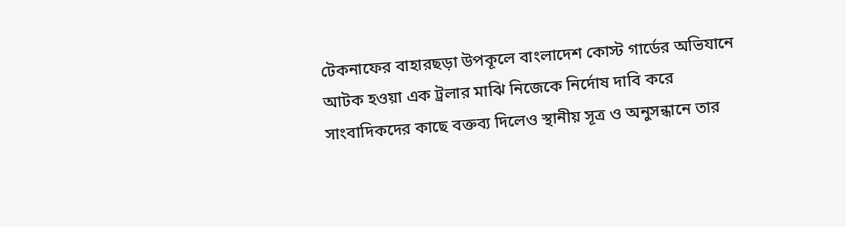টেকনাফের বাহারছড়া উপকূলে বাংলাদেশ কোস্ট গার্ডের অভিযানে আটক হওয়া এক ট্রলার মাঝি নিজেকে নির্দোষ দাবি করে সাংবাদিকদের কাছে বক্তব্য দিলেও স্থানীয় সূত্র ও অনুসন্ধানে তার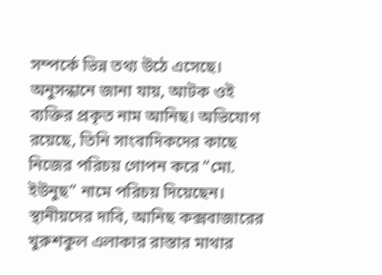সম্পর্কে ভিন্ন তথ্য উঠে এসেছে।
অনুসন্ধানে জানা যায়, আটক ওই ব্যক্তির প্রকৃত নাম আনিছ। অভিযোগ রয়েছে, তিনি সাংবাদিকদের কাছে নিজের পরিচয় গোপন করে “মো. ইউনুছ” নামে পরিচয় দিয়েছেন। স্থানীয়দের দাবি, আনিছ কক্সবাজারের খুরুশকুল এলাকার রাস্তার মাথার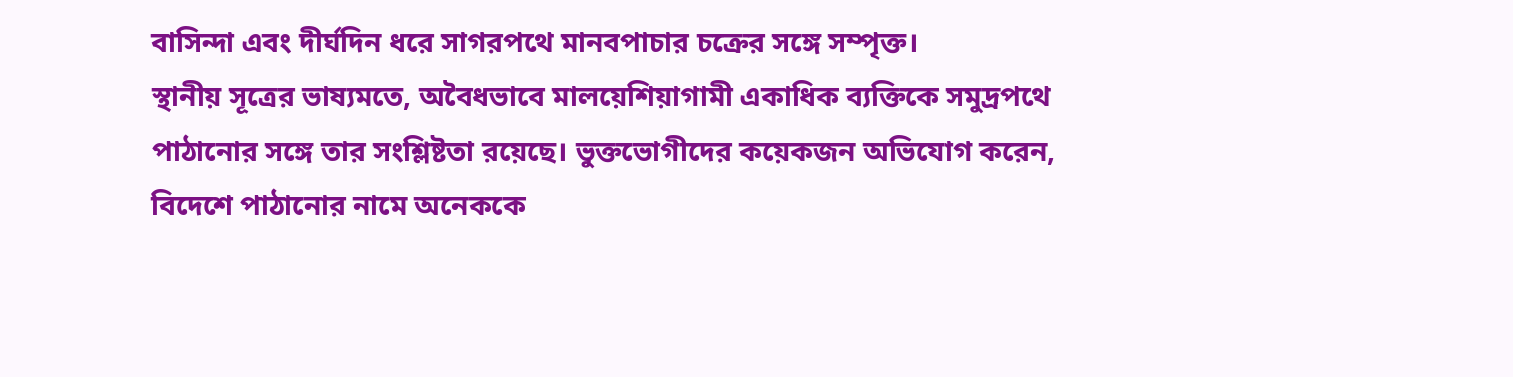বাসিন্দা এবং দীর্ঘদিন ধরে সাগরপথে মানবপাচার চক্রের সঙ্গে সম্পৃক্ত।
স্থানীয় সূত্রের ভাষ্যমতে, অবৈধভাবে মালয়েশিয়াগামী একাধিক ব্যক্তিকে সমুদ্রপথে পাঠানোর সঙ্গে তার সংশ্লিষ্টতা রয়েছে। ভুক্তভোগীদের কয়েকজন অভিযোগ করেন, বিদেশে পাঠানোর নামে অনেককে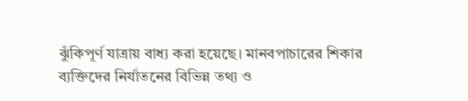ঝুঁকিপূর্ণ যাত্রায় বাধ্য করা হয়েছে। মানবপাচারের শিকার ব্যক্তিদের নির্যাতনের বিভিন্ন তথ্য ও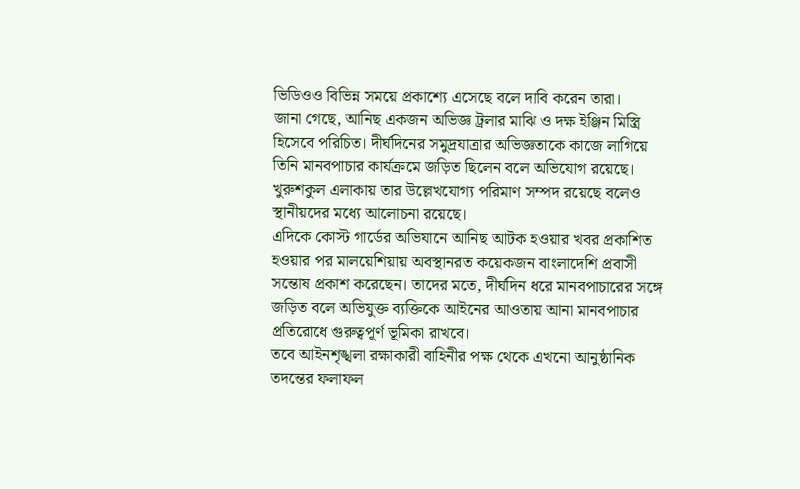ভিডিওও বিভিন্ন সময়ে প্রকাশ্যে এসেছে বলে দাবি করেন তারা।
জানা গেছে, আনিছ একজন অভিজ্ঞ ট্রলার মাঝি ও দক্ষ ইঞ্জিন মিস্ত্রি হিসেবে পরিচিত। দীর্ঘদিনের সমুদ্রযাত্রার অভিজ্ঞতাকে কাজে লাগিয়ে তিনি মানবপাচার কার্যক্রমে জড়িত ছিলেন বলে অভিযোগ রয়েছে। খুরুশকুল এলাকায় তার উল্লেখযোগ্য পরিমাণ সম্পদ রয়েছে বলেও স্থানীয়দের মধ্যে আলোচনা রয়েছে।
এদিকে কোস্ট গার্ডের অভিযানে আনিছ আটক হওয়ার খবর প্রকাশিত হওয়ার পর মালয়েশিয়ায় অবস্থানরত কয়েকজন বাংলাদেশি প্রবাসী সন্তোষ প্রকাশ করেছেন। তাদের মতে, দীর্ঘদিন ধরে মানবপাচারের সঙ্গে জড়িত বলে অভিযুক্ত ব্যক্তিকে আইনের আওতায় আনা মানবপাচার প্রতিরোধে গুরুত্বপূর্ণ ভূমিকা রাখবে।
তবে আইনশৃঙ্খলা রক্ষাকারী বাহিনীর পক্ষ থেকে এখনো আনুষ্ঠানিক তদন্তের ফলাফল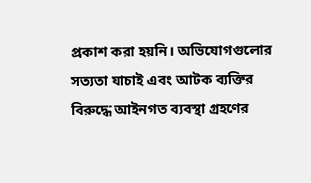প্রকাশ করা হয়নি। অভিযোগগুলোর সত্যতা যাচাই এবং আটক ব্যক্তির বিরুদ্ধে আইনগত ব্যবস্থা গ্রহণের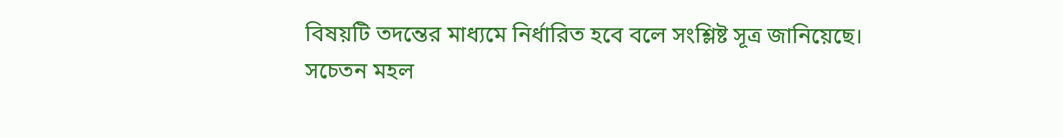বিষয়টি তদন্তের মাধ্যমে নির্ধারিত হবে বলে সংশ্লিষ্ট সূত্র জানিয়েছে।
সচেতন মহল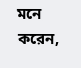মনে করেন,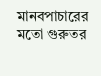মানবপাচারের মতো গুরুতর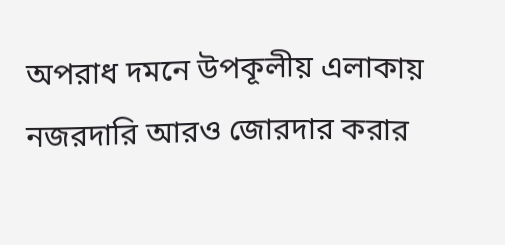অপরাধ দমনে উপকূলীয় এলাকায় নজরদারি আরও জোরদার করার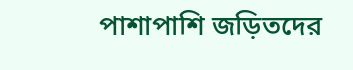পাশাপাশি জড়িতদের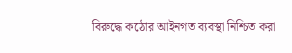বিরুদ্ধে কঠোর আইনগত ব্যবস্থা নিশ্চিত করা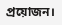প্রয়োজন।